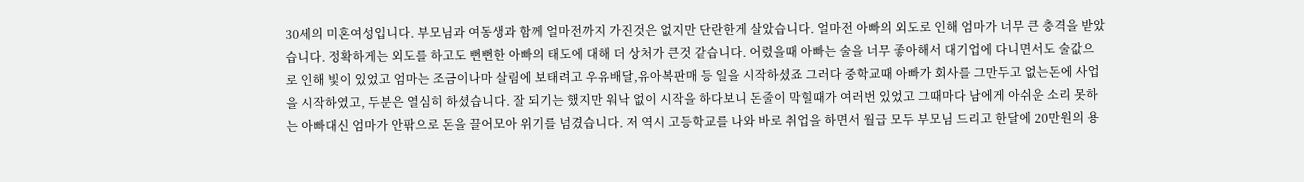30세의 미혼여성입니다. 부모님과 여동생과 함께 얼마전까지 가진것은 없지만 단란한게 살았습니다. 얼마전 아빠의 외도로 인해 엄마가 너무 큰 충격을 받았습니다. 정확하게는 외도를 하고도 뻔뻔한 아빠의 태도에 대해 더 상처가 큰것 같습니다. 어렸을때 아빠는 술을 너무 좋아해서 대기업에 다니면서도 술값으로 인해 빛이 있었고 엄마는 조금이나마 살림에 보태려고 우유배달,유아복판매 등 일을 시작하셨죠 그러다 중학교때 아빠가 회사를 그만두고 없는돈에 사업을 시작하였고, 두분은 열심히 하셨습니다. 잘 되기는 했지만 워낙 없이 시작을 하다보니 돈줄이 막힐때가 여러번 있었고 그때마다 남에게 아쉬운 소리 못하는 아빠대신 엄마가 안팎으로 돈을 끌어모아 위기를 넘겼습니다. 저 역시 고등학교를 나와 바로 취업을 하면서 월급 모두 부모님 드리고 한달에 20만원의 용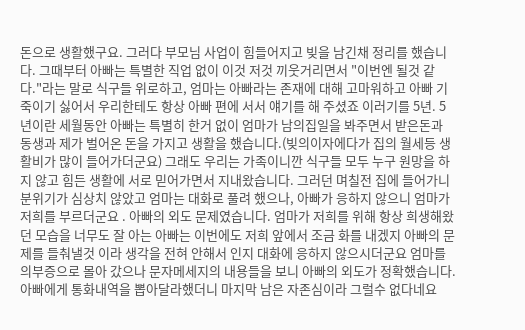돈으로 생활했구요. 그러다 부모님 사업이 힘들어지고 빚을 남긴채 정리를 했습니다. 그때부터 아빠는 특별한 직업 없이 이것 저것 끼웃거리면서 "이번엔 될것 같다."라는 말로 식구들 위로하고, 엄마는 아빠라는 존재에 대해 고마워하고 아빠 기죽이기 싫어서 우리한테도 항상 아빠 편에 서서 얘기를 해 주셨죠 이러기를 5년. 5년이란 세월동안 아빠는 특별히 한거 없이 엄마가 남의집일을 봐주면서 받은돈과 동생과 제가 벌어온 돈을 가지고 생활을 했습니다.(빚의이자에다가 집의 월세등 생활비가 많이 들어가더군요) 그래도 우리는 가족이니깐 식구들 모두 누구 원망을 하지 않고 힘든 생활에 서로 믿어가면서 지내왔습니다. 그러던 며칠전 집에 들어가니 분위기가 심상치 않았고 엄마는 대화로 풀려 했으나, 아빠가 응하지 않으니 엄마가 저희를 부르더군요 . 아빠의 외도 문제였습니다. 엄마가 저희를 위해 항상 희생해왔던 모습을 너무도 잘 아는 아빠는 이번에도 저희 앞에서 조금 화를 내겠지 아빠의 문제를 들춰낼것 이라 생각을 전혀 안해서 인지 대화에 응하지 않으시더군요 엄마를 의부증으로 몰아 갔으나 문자메세지의 내용들을 보니 아빠의 외도가 정확했습니다. 아빠에게 통화내역을 뽑아달라했더니 마지막 남은 자존심이라 그럴수 없다네요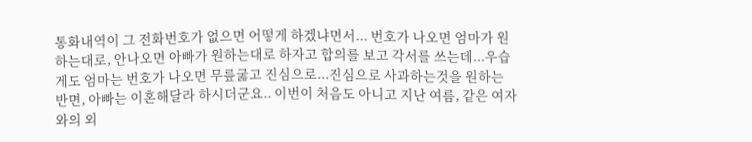통화내역이 그 전화번호가 없으면 어떻게 하겠냐면서... 번호가 나오면 엄마가 원하는대로, 안나오면 아빠가 원하는대로 하자고 합의를 보고 각서를 쓰는데...우습게도 엄마는 번호가 나오면 무릎굻고 진심으로...진심으로 사과하는것을 원하는 반면, 아빠는 이혼해달라 하시더군요.. 이번이 처음도 아니고 지난 여름, 같은 여자와의 외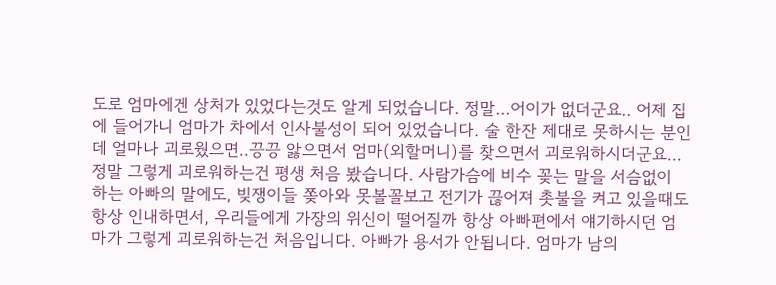도로 엄마에겐 상처가 있었다는것도 알게 되었습니다. 정말...어이가 없더군요.. 어제 집에 들어가니 엄마가 차에서 인사불성이 되어 있었습니다. 술 한잔 제대로 못하시는 분인데 얼마나 괴로웠으면..끙끙 앓으면서 엄마(외할머니)를 찾으면서 괴로워하시더군요...정말 그렇게 괴로워하는건 평생 처음 봤습니다. 사람가슴에 비수 꽂는 말을 서슴없이 하는 아빠의 말에도, 빚쟁이들 쫒아와 못볼꼴보고 전기가 끊어져 촛불을 켜고 있을때도 항상 인내하면서, 우리들에게 가장의 위신이 떨어질까 항상 아빠편에서 얘기하시던 엄마가 그렇게 괴로워하는건 처음입니다. 아빠가 용서가 안됩니다. 엄마가 남의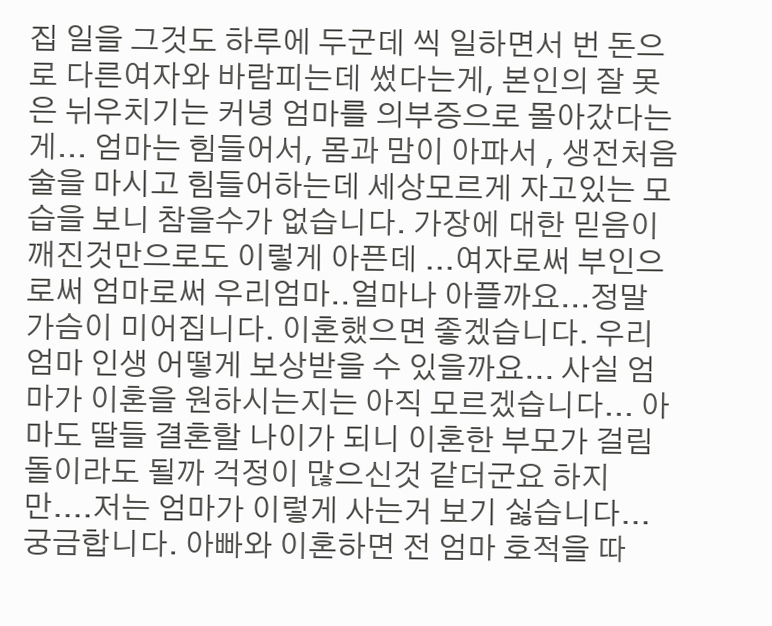집 일을 그것도 하루에 두군데 씩 일하면서 번 돈으로 다른여자와 바람피는데 썼다는게, 본인의 잘 못은 뉘우치기는 커녕 엄마를 의부증으로 몰아갔다는게... 엄마는 힘들어서, 몸과 맘이 아파서 , 생전처음 술을 마시고 힘들어하는데 세상모르게 자고있는 모습을 보니 참을수가 없습니다. 가장에 대한 믿음이 깨진것만으로도 이렇게 아픈데 ...여자로써 부인으로써 엄마로써 우리엄마..얼마나 아플까요...정말 가슴이 미어집니다. 이혼했으면 좋겠습니다. 우리엄마 인생 어떻게 보상받을 수 있을까요... 사실 엄마가 이혼을 원하시는지는 아직 모르겠습니다... 아마도 딸들 결혼할 나이가 되니 이혼한 부모가 걸림돌이라도 될까 걱정이 많으신것 같더군요 하지만....저는 엄마가 이렇게 사는거 보기 싫습니다... 궁금합니다. 아빠와 이혼하면 전 엄마 호적을 따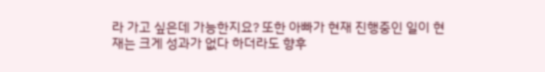라 가고 싶은데 가능한지요? 또한 아빠가 현재 진행중인 일이 현재는 크게 성과가 없다 하더라도 향후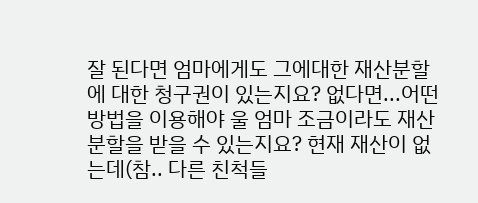잘 된다면 엄마에게도 그에대한 재산분할에 대한 청구권이 있는지요? 없다면...어떤 방법을 이용해야 울 엄마 조금이라도 재산 분할을 받을 수 있는지요? 현재 재산이 없는데(참.. 다른 친척들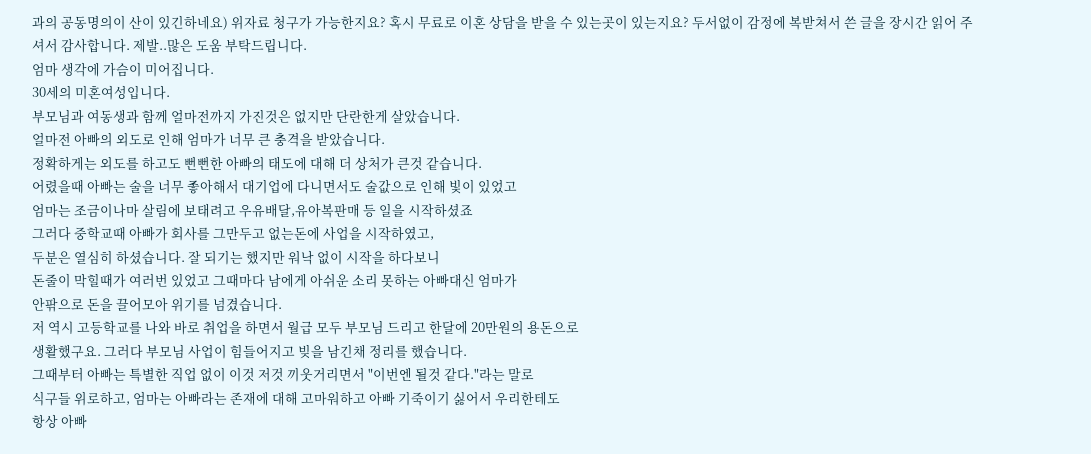과의 공동명의이 산이 있긴하네요) 위자료 청구가 가능한지요? 혹시 무료로 이혼 상담을 받을 수 있는곳이 있는지요? 두서없이 감정에 복받쳐서 쓴 글을 장시간 읽어 주셔서 감사합니다. 제발..많은 도움 부탁드립니다.
엄마 생각에 가슴이 미어집니다.
30세의 미혼여성입니다.
부모님과 여동생과 함께 얼마전까지 가진것은 없지만 단란한게 살았습니다.
얼마전 아빠의 외도로 인해 엄마가 너무 큰 충격을 받았습니다.
정확하게는 외도를 하고도 뻔뻔한 아빠의 태도에 대해 더 상처가 큰것 같습니다.
어렸을때 아빠는 술을 너무 좋아해서 대기업에 다니면서도 술값으로 인해 빛이 있었고
엄마는 조금이나마 살림에 보태려고 우유배달,유아복판매 등 일을 시작하셨죠
그러다 중학교때 아빠가 회사를 그만두고 없는돈에 사업을 시작하였고,
두분은 열심히 하셨습니다. 잘 되기는 했지만 워낙 없이 시작을 하다보니
돈줄이 막힐때가 여러번 있었고 그때마다 남에게 아쉬운 소리 못하는 아빠대신 엄마가
안팎으로 돈을 끌어모아 위기를 넘겼습니다.
저 역시 고등학교를 나와 바로 취업을 하면서 월급 모두 부모님 드리고 한달에 20만원의 용돈으로
생활했구요. 그러다 부모님 사업이 힘들어지고 빚을 남긴채 정리를 했습니다.
그때부터 아빠는 특별한 직업 없이 이것 저것 끼웃거리면서 "이번엔 될것 같다."라는 말로
식구들 위로하고, 엄마는 아빠라는 존재에 대해 고마워하고 아빠 기죽이기 싫어서 우리한테도
항상 아빠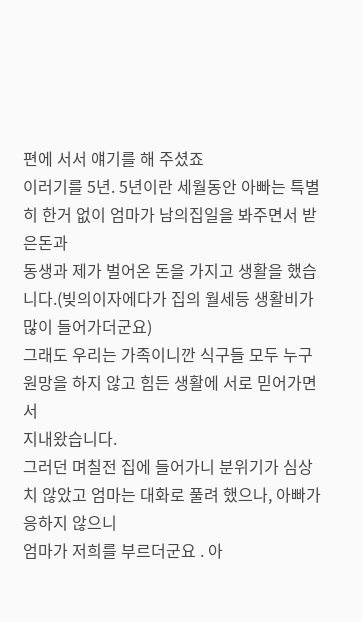편에 서서 얘기를 해 주셨죠
이러기를 5년. 5년이란 세월동안 아빠는 특별히 한거 없이 엄마가 남의집일을 봐주면서 받은돈과
동생과 제가 벌어온 돈을 가지고 생활을 했습니다.(빚의이자에다가 집의 월세등 생활비가 많이 들어가더군요)
그래도 우리는 가족이니깐 식구들 모두 누구 원망을 하지 않고 힘든 생활에 서로 믿어가면서
지내왔습니다.
그러던 며칠전 집에 들어가니 분위기가 심상치 않았고 엄마는 대화로 풀려 했으나, 아빠가 응하지 않으니
엄마가 저희를 부르더군요 . 아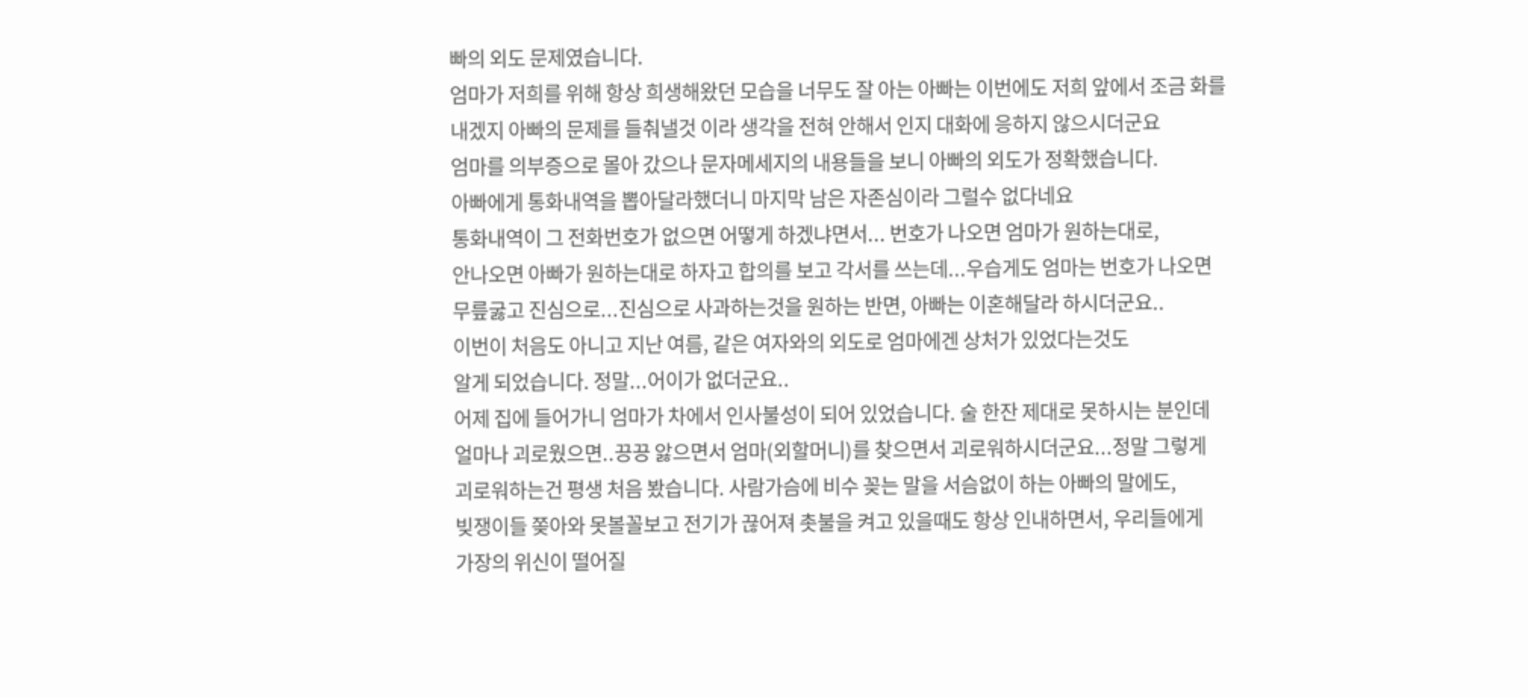빠의 외도 문제였습니다.
엄마가 저희를 위해 항상 희생해왔던 모습을 너무도 잘 아는 아빠는 이번에도 저희 앞에서 조금 화를
내겠지 아빠의 문제를 들춰낼것 이라 생각을 전혀 안해서 인지 대화에 응하지 않으시더군요
엄마를 의부증으로 몰아 갔으나 문자메세지의 내용들을 보니 아빠의 외도가 정확했습니다.
아빠에게 통화내역을 뽑아달라했더니 마지막 남은 자존심이라 그럴수 없다네요
통화내역이 그 전화번호가 없으면 어떻게 하겠냐면서... 번호가 나오면 엄마가 원하는대로,
안나오면 아빠가 원하는대로 하자고 합의를 보고 각서를 쓰는데...우습게도 엄마는 번호가 나오면
무릎굻고 진심으로...진심으로 사과하는것을 원하는 반면, 아빠는 이혼해달라 하시더군요..
이번이 처음도 아니고 지난 여름, 같은 여자와의 외도로 엄마에겐 상처가 있었다는것도
알게 되었습니다. 정말...어이가 없더군요..
어제 집에 들어가니 엄마가 차에서 인사불성이 되어 있었습니다. 술 한잔 제대로 못하시는 분인데
얼마나 괴로웠으면..끙끙 앓으면서 엄마(외할머니)를 찾으면서 괴로워하시더군요...정말 그렇게
괴로워하는건 평생 처음 봤습니다. 사람가슴에 비수 꽂는 말을 서슴없이 하는 아빠의 말에도,
빚쟁이들 쫒아와 못볼꼴보고 전기가 끊어져 촛불을 켜고 있을때도 항상 인내하면서, 우리들에게
가장의 위신이 떨어질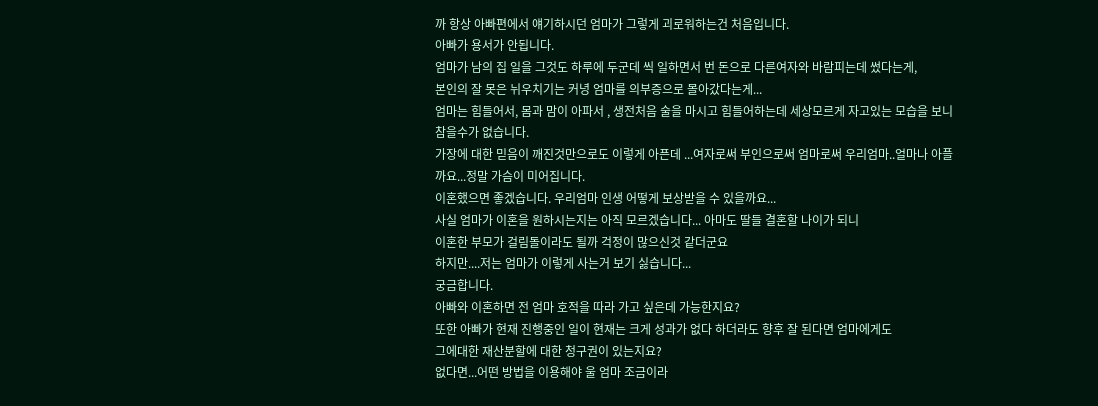까 항상 아빠편에서 얘기하시던 엄마가 그렇게 괴로워하는건 처음입니다.
아빠가 용서가 안됩니다.
엄마가 남의 집 일을 그것도 하루에 두군데 씩 일하면서 번 돈으로 다른여자와 바람피는데 썼다는게,
본인의 잘 못은 뉘우치기는 커녕 엄마를 의부증으로 몰아갔다는게...
엄마는 힘들어서, 몸과 맘이 아파서 , 생전처음 술을 마시고 힘들어하는데 세상모르게 자고있는 모습을 보니
참을수가 없습니다.
가장에 대한 믿음이 깨진것만으로도 이렇게 아픈데 ...여자로써 부인으로써 엄마로써 우리엄마..얼마나 아플까요...정말 가슴이 미어집니다.
이혼했으면 좋겠습니다. 우리엄마 인생 어떻게 보상받을 수 있을까요...
사실 엄마가 이혼을 원하시는지는 아직 모르겠습니다... 아마도 딸들 결혼할 나이가 되니
이혼한 부모가 걸림돌이라도 될까 걱정이 많으신것 같더군요
하지만....저는 엄마가 이렇게 사는거 보기 싫습니다...
궁금합니다.
아빠와 이혼하면 전 엄마 호적을 따라 가고 싶은데 가능한지요?
또한 아빠가 현재 진행중인 일이 현재는 크게 성과가 없다 하더라도 향후 잘 된다면 엄마에게도
그에대한 재산분할에 대한 청구권이 있는지요?
없다면...어떤 방법을 이용해야 울 엄마 조금이라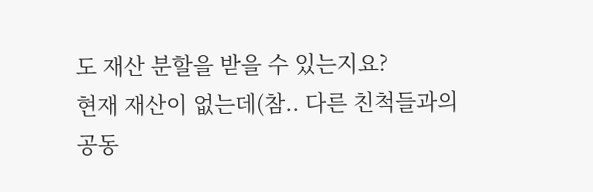도 재산 분할을 받을 수 있는지요?
현재 재산이 없는데(참.. 다른 친척들과의 공동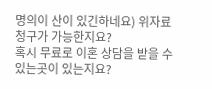명의이 산이 있긴하네요) 위자료 청구가 가능한지요?
혹시 무료로 이혼 상담을 받을 수 있는곳이 있는지요?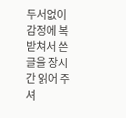두서없이 감정에 복받쳐서 쓴 글을 장시간 읽어 주셔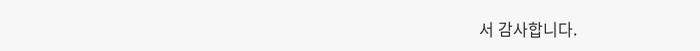서 감사합니다.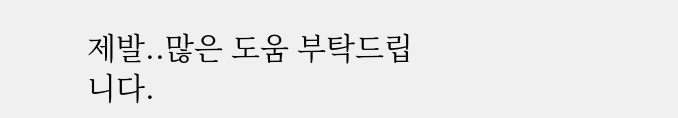제발..많은 도움 부탁드립니다.